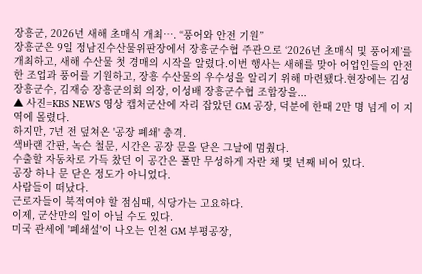장흥군, 2026년 새해 초매식 개최…. “풍어와 안전 기원”
장흥군은 9일 정남진수산물위판장에서 장흥군수협 주관으로 ‘2026년 초매식 및 풍어제’를 개최하고, 새해 수산물 첫 경매의 시작을 알렸다.이번 행사는 새해를 맞아 어업인들의 안전한 조업과 풍어를 기원하고, 장흥 수산물의 우수성을 알리기 위해 마련됐다.현장에는 김성 장흥군수, 김재승 장흥군의회 의장, 이성배 장흥군수협 조합장을...
▲ 사진=KBS NEWS 영상 캡처군산에 자리 잡았던 GM 공장, 덕분에 한때 2만 명 넘게 이 지역에 몰렸다.
하지만, 7년 전 덮쳐온 '공장 폐쇄' 충격.
색바랜 간판, 녹슨 철문, 시간은 공장 문을 닫은 그날에 멈췄다.
수출할 자동차로 가득 찼던 이 공간은 풀만 무성하게 자란 채 몇 년째 비어 있다.
공장 하나 문 닫은 정도가 아니었다.
사람들이 떠났다.
근로자들이 북적여야 할 점심때, 식당가는 고요하다.
이제, 군산만의 일이 아닐 수도 있다.
미국 관세에 '폐쇄설'이 나오는 인천 GM 부평공장,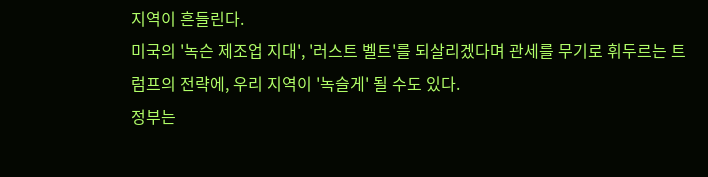지역이 흔들린다.
미국의 '녹슨 제조업 지대', '러스트 벨트'를 되살리겠다며 관세를 무기로 휘두르는 트럼프의 전략에, 우리 지역이 '녹슬게' 될 수도 있다.
정부는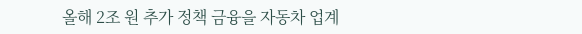올해 2조 원 추가 정책 금융을 자동차 업계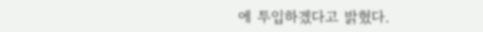에 투입하겠다고 밝혔다.